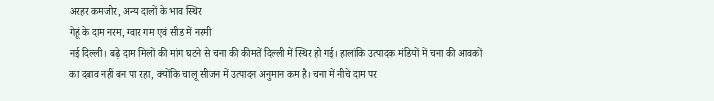अरहर कमजोर, अन्य दालों के भाव स्थिर
गेहूं के दाम नरम, ग्वार गम एवं सीड में नरमी
नई दिल्ली। बढ़े दाम मिलों की मांग घटने से चना की कीमतें दिल्ली में स्थिर हो गई। हालांकि उत्पादक मंडियों में चना की आवकों का दबाव नहीं बन पा रहा, क्योंकि चालू सीजन में उत्पादन अनुमान कम है। चना में नीचे दाम पर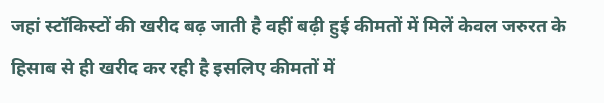जहां स्टॉकिस्टों की खरीद बढ़ जाती है वहीं बढ़ी हुई कीमतों में मिलें केवल जरुरत के हिसाब से ही खरीद कर रही है इसलिए कीमतों में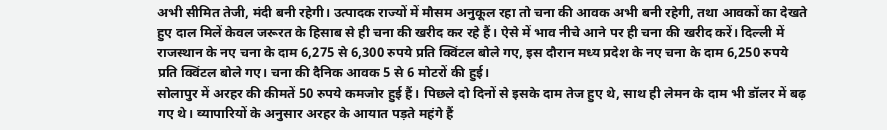अभी सीमित तेजी, मंदी बनी रहेगी। उत्पादक राज्यों में मौसम अनुकूल रहा तो चना की आवक अभी बनी रहेगी, तथा आवकों का देखते हुए दाल मिलें केवल जरूरत के हिसाब से ही चना की खरीद कर रहे हैं। ऐसे में भाव नीचे आने पर ही चना की खरीद करें। दिल्ली में राजस्थान के नए चना के दाम 6,275 से 6,300 रुपये प्रति क्विंटल बोले गए, इस दौरान मध्य प्रदेश के नए चना के दाम 6,250 रुपये प्रति क्विंटल बोले गए। चना की दैनिक आवक 5 से 6 मोटरों की हुई।
सोलापुर में अरहर की कीमतें 50 रुपये कमजोर हुई हैं। पिछले दो दिनों से इसके दाम तेज हुए थे, साथ ही लेमन के दाम भी डॉलर में बढ़ गए थे। व्यापारियों के अनुसार अरहर के आयात पड़ते महंगे हैं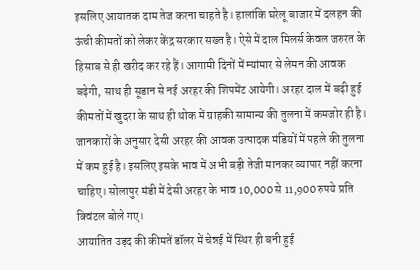इसलिए आयातक दाम तेज करना चाहते है। हालांकि घरेलू बाजार में दलहन की ऊंची कीमतों को लेकर केंद्र सरकार सख्त है। ऐसे में दाल मिलर्स केवल जरुरत के हिसाब से ही खरीद कर रहे हैं। आगामी दिनों में म्यांमार से लेमन की आवक बढ़ेगी, साथ ही सूडान से नई अरहर की शिपमेंट आयेगी। अरहर दाल में बढ़ी हुई कीमतों में खुदरा के साथ ही थोक में ग्राहकी सामान्य की तुलना में कमजोर ही है। जानकारों के अनुसार देसी अरहर की आवक उत्पादक मंडियों में पहले की तुलना में कम हुई है। इसलिए इसके भाव में अभी बड़ी तेजी मानकर व्यापार नहीं करना चाहिए। सोलापुर मंडी में देसी अरहर के भाव 10,000 से 11,900 रुपये प्रति क्विंटल बोले गए।
आयातित उड़द की कीमतें डॉलर में चेन्नई में स्थिर ही बनी हुई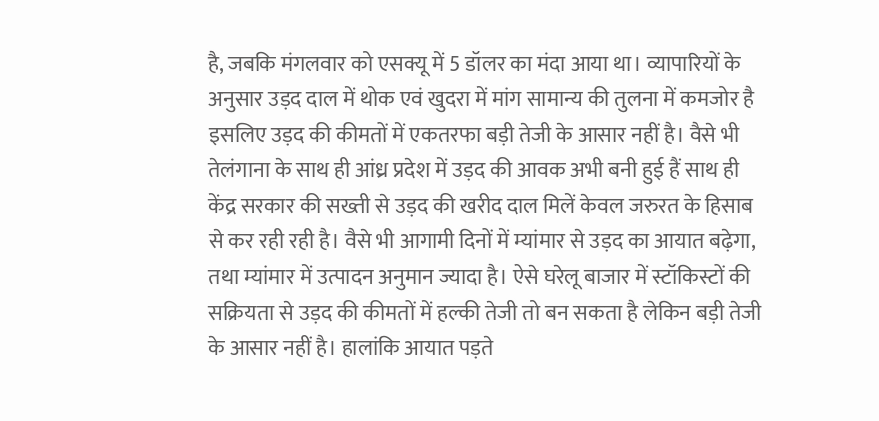है, जबकि मंगलवार को एसक्यू में 5 डॉलर का मंदा आया था। व्यापारियों के अनुसार उड़द दाल में थोक एवं खुदरा में मांग सामान्य की तुलना में कमजोर है इसलिए उड़द की कीमतों में एकतरफा बड़ी तेजी के आसार नहीं है। वैसे भी तेलंगाना के साथ ही आंध्र प्रदेश में उड़द की आवक अभी बनी हुई हैं साथ ही केंद्र सरकार की सख्ती से उड़द की खरीद दाल मिलें केवल जरुरत के हिसाब से कर रही रही है। वैसे भी आगामी दिनों में म्यांमार से उड़द का आयात बढ़ेगा, तथा म्यांमार में उत्पादन अनुमान ज्यादा है। ऐसे घरेलू बाजार में स्टॉकिस्टों की सक्रियता से उड़द की कीमतों में हल्की तेजी तो बन सकता है लेकिन बड़ी तेजी के आसार नहीं है। हालांकि आयात पड़ते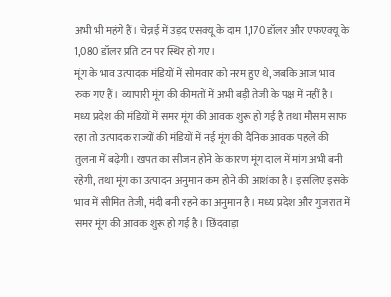अभी भी महंगे हैं। चेन्नई में उड़द एसक्यू के दाम 1,170 डॉलर और एफएक्यू के 1,080 डॉलर प्रति टन पर स्थिर हो गए।
मूंग के भाव उत्पादक मंडियों में सोमवार को नरम हुए थे, जबकि आज भाव रुक गए हैं। व्यापारी मूंग की कीमतों में अभी बड़ी तेजी के पक्ष में नहीं है। मध्य प्रदेश की मंडियों में समर मूंग की आवक शुरू हो गई है तथा मौसम साफ रहा तो उत्पादक राज्यों की मंडियों में नई मूंग की दैनिक आवक पहले की तुलना में बढ़ेगी। खपत का सीजन होने के कारण मूंग दाल में मांग अभी बनी रहेगी, तथा मूंग का उत्पादन अनुमान कम होने की आशंका है। इसलिए इसके भाव में सीमित तेजी, मंदी बनी रहने का अनुमान है। मध्य प्रदेश और गुजरात में समर मूंग की आवक शुरू हो गई है। छिंदवाड़ा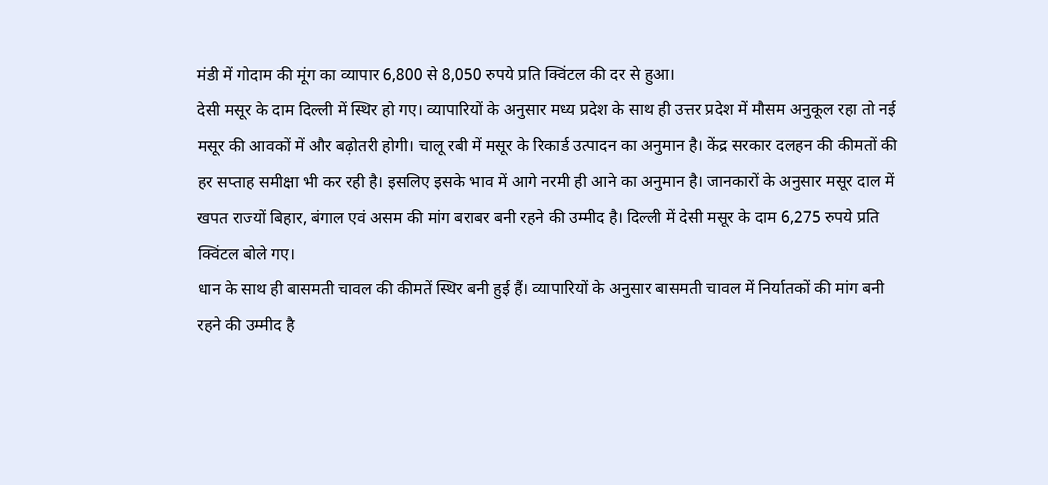मंडी में गोदाम की मूंग का व्यापार 6,800 से 8,050 रुपये प्रति क्विंटल की दर से हुआ।
देसी मसूर के दाम दिल्ली में स्थिर हो गए। व्यापारियों के अनुसार मध्य प्रदेश के साथ ही उत्तर प्रदेश में मौसम अनुकूल रहा तो नई मसूर की आवकों में और बढ़ोतरी होगी। चालू रबी में मसूर के रिकार्ड उत्पादन का अनुमान है। केंद्र सरकार दलहन की कीमतों की हर सप्ताह समीक्षा भी कर रही है। इसलिए इसके भाव में आगे नरमी ही आने का अनुमान है। जानकारों के अनुसार मसूर दाल में खपत राज्यों बिहार, बंगाल एवं असम की मांग बराबर बनी रहने की उम्मीद है। दिल्ली में देसी मसूर के दाम 6,275 रुपये प्रति क्विंटल बोले गए।
धान के साथ ही बासमती चावल की कीमतें स्थिर बनी हुई हैं। व्यापारियों के अनुसार बासमती चावल में निर्यातकों की मांग बनी रहने की उम्मीद है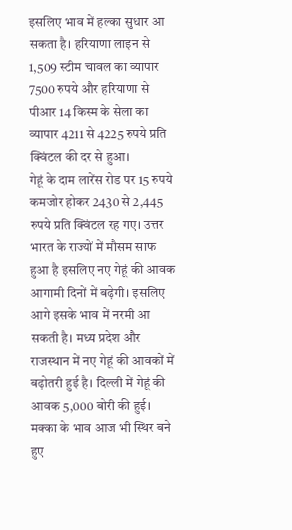इसलिए भाव में हल्का सुधार आ सकता है। हरियाणा लाइन से 1,509 स्टीम चावल का व्यापार 7500 रुपये और हरियाणा से पीआर 14 किस्म के सेला का व्यापार 4211 से 4225 रुपये प्रति क्विंटल की दर से हुआ।
गेहूं के दाम लारेंस रोड पर 15 रुपये कमजोर होकर 2430 से 2,445 रुपये प्रति क्विंटल रह गए। उत्तर भारत के राज्यों में मौसम साफ हुआ है इसलिए नए गेहूं की आवक आगामी दिनों में बढ़ेगी। इसलिए आगे इसके भाव में नरमी आ सकती है। मध्य प्रदेश और राजस्थान में नए गेहूं की आवकों में बढ़ोतरी हुई है। दिल्ली में गेहूं की आवक 5,000 बोरी की हुई।
मक्का के भाव आज भी स्थिर बने हुए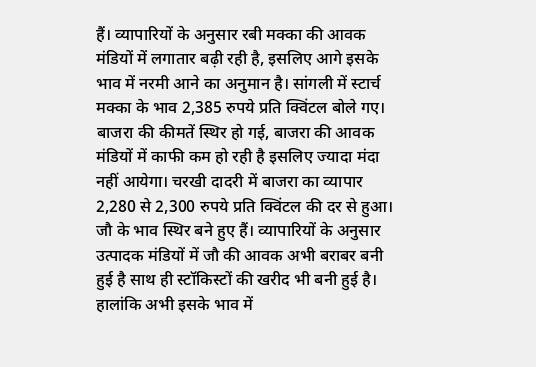हैं। व्यापारियों के अनुसार रबी मक्का की आवक मंडियों में लगातार बढ़ी रही है, इसलिए आगे इसके भाव में नरमी आने का अनुमान है। सांगली में स्टार्च मक्का के भाव 2,385 रुपये प्रति क्विंटल बोले गए।
बाजरा की कीमतें स्थिर हो गई, बाजरा की आवक मंडियों में काफी कम हो रही है इसलिए ज्यादा मंदा नहीं आयेगा। चरखी दादरी में बाजरा का व्यापार 2,280 से 2,300 रुपये प्रति क्विंटल की दर से हुआ।
जौ के भाव स्थिर बने हुए हैं। व्यापारियों के अनुसार उत्पादक मंडियों में जौ की आवक अभी बराबर बनी हुई है साथ ही स्टॉकिस्टों की खरीद भी बनी हुई है। हालांकि अभी इसके भाव में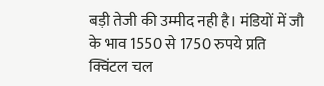बड़ी तेजी की उम्मीद नही है। मंडियों में जौ के भाव 1550 से 1750 रुपये प्रति क्विंटल चल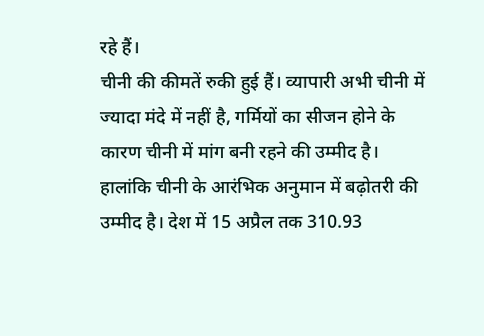रहे हैं।
चीनी की कीमतें रुकी हुई हैं। व्यापारी अभी चीनी में ज्यादा मंदे में नहीं है, गर्मियों का सीजन होने के कारण चीनी में मांग बनी रहने की उम्मीद है। हालांकि चीनी के आरंभिक अनुमान में बढ़ोतरी की उम्मीद है। देश में 15 अप्रैल तक 310.93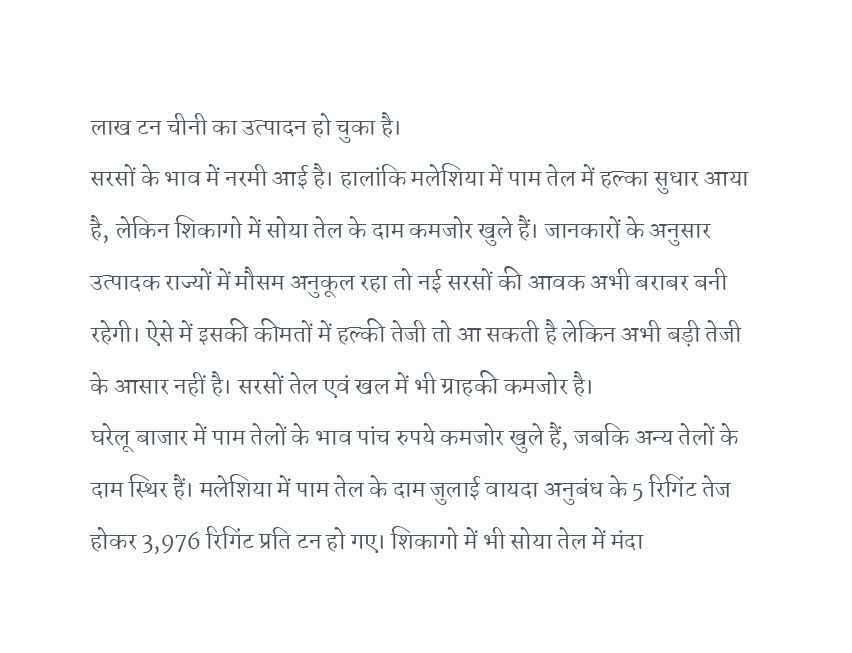लाख टन चीनी का उत्पादन हो चुका है।
सरसों के भाव में नरमी आई है। हालांकि मलेशिया में पाम तेल में हल्का सुधार आया है, लेकिन शिकागो में सोया तेल के दाम कमजोर खुले हैं। जानकारों के अनुसार उत्पादक राज्यों में मौसम अनुकूल रहा तो नई सरसों की आवक अभी बराबर बनी रहेगी। ऐसे में इसकी कीमतों में हल्की तेजी तो आ सकती है लेकिन अभी बड़ी तेजी के आसार नहीं है। सरसों तेल एवं खल में भी ग्राहकी कमजोर है।
घरेलू बाजार में पाम तेलों के भाव पांच रुपये कमजोर खुले हैं, जबकि अन्य तेलों के दाम स्थिर हैं। मलेशिया में पाम तेल के दाम जुलाई वायदा अनुबंध के 5 रिगिंट तेज होकर 3,976 रिगिंट प्रति टन हो गए। शिकागो में भी सोया तेल में मंदा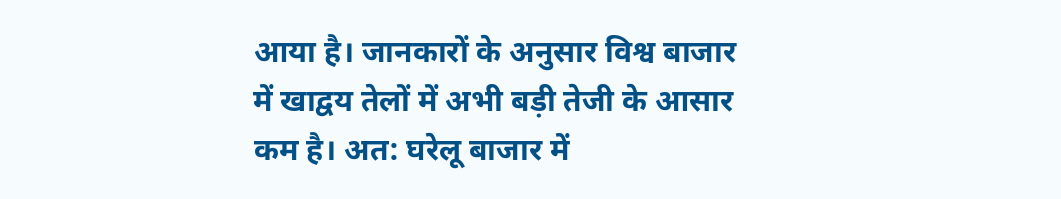आया है। जानकारों के अनुसार विश्व बाजार में खाद्वय तेलों में अभी बड़ी तेजी के आसार कम है। अत: घरेलू बाजार में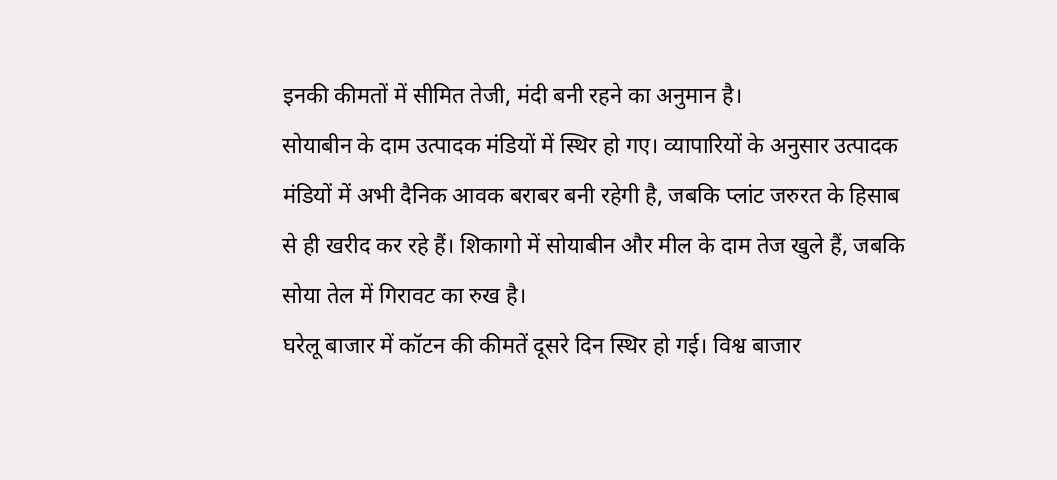इनकी कीमतों में सीमित तेजी, मंदी बनी रहने का अनुमान है।
सोयाबीन के दाम उत्पादक मंडियों में स्थिर हो गए। व्यापारियों के अनुसार उत्पादक मंडियों में अभी दैनिक आवक बराबर बनी रहेगी है, जबकि प्लांट जरुरत के हिसाब से ही खरीद कर रहे हैं। शिकागो में सोयाबीन और मील के दाम तेज खुले हैं, जबकि सोया तेल में गिरावट का रुख है।
घरेलू बाजार में कॉटन की कीमतें दूसरे दिन स्थिर हो गई। विश्व बाजार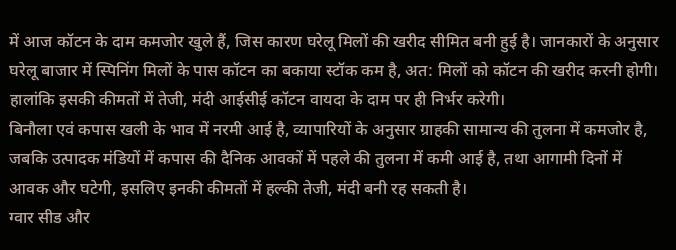में आज कॉटन के दाम कमजोर खुले हैं, जिस कारण घरेलू मिलों की खरीद सीमित बनी हुई है। जानकारों के अनुसार घरेलू बाजार में स्पिनिंग मिलों के पास कॉटन का बकाया स्टॉक कम है, अत: मिलों को कॉटन की खरीद करनी होगी। हालांकि इसकी कीमतों में तेजी, मंदी आईसीई कॉटन वायदा के दाम पर ही निर्भर करेगी।
बिनौला एवं कपास खली के भाव में नरमी आई है, व्यापारियों के अनुसार ग्राहकी सामान्य की तुलना में कमजोर है, जबकि उत्पादक मंडियों में कपास की दैनिक आवकों में पहले की तुलना में कमी आई है, तथा आगामी दिनों में आवक और घटेगी, इसलिए इनकी कीमतों में हल्की तेजी, मंदी बनी रह सकती है।
ग्वार सीड और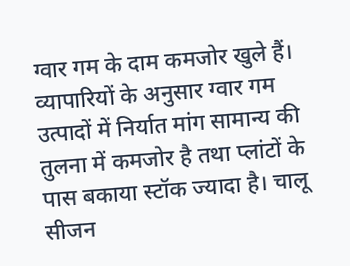ग्वार गम के दाम कमजोर खुले हैं। व्यापारियों के अनुसार ग्वार गम उत्पादों में निर्यात मांग सामान्य की तुलना में कमजोर है तथा प्लांटों के पास बकाया स्टॉक ज्यादा है। चालू सीजन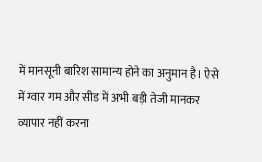में मानसूनी बारिश सामान्य होने का अनुमान है। ऐसे में ग्वार गम और सीड में अभी बड़ी तेजी मानकर व्यापार नहीं करना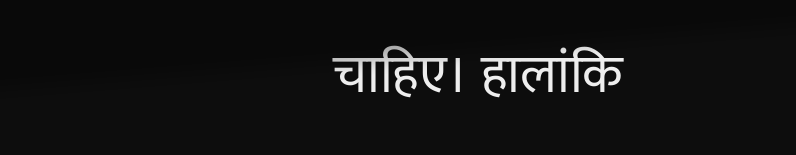चाहिए। हालांकि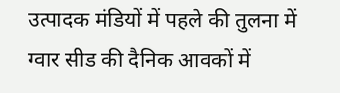उत्पादक मंडियों में पहले की तुलना में ग्वार सीड की दैनिक आवकों में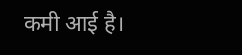कमी आई है।